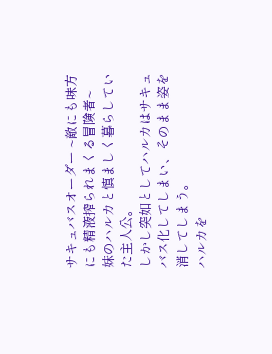サキュバスオーダー ~敵にも味方にも精液搾られまくる冒険者~
妹のハルカと慎ましく暮らしていた主人公。
しかし突如としてハルカはサキュバス化してしまい、そのまま姿を消してしまう。
ハルカを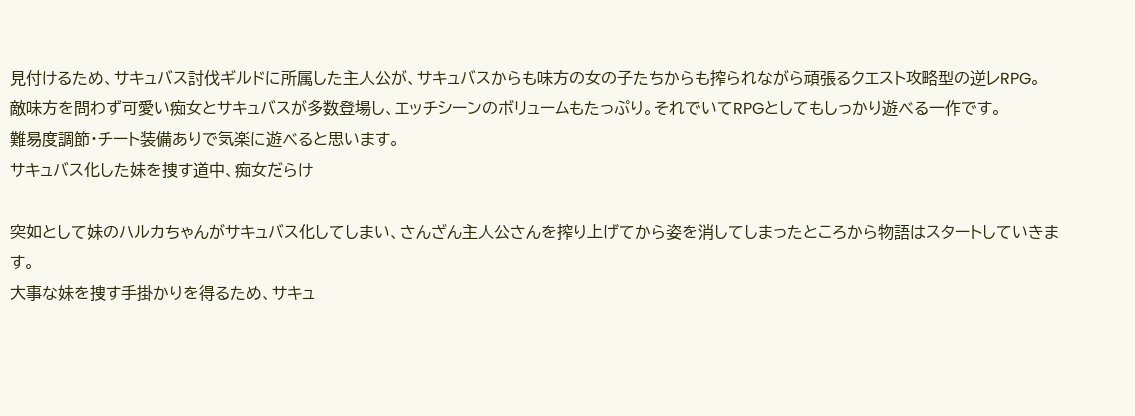見付けるため、サキュバス討伐ギルドに所属した主人公が、サキュバスからも味方の女の子たちからも搾られながら頑張るクエスト攻略型の逆レRPG。
敵味方を問わず可愛い痴女とサキュバスが多数登場し、エッチシーンのボリュームもたっぷり。それでいてRPGとしてもしっかり遊べる一作です。
難易度調節・チート装備ありで気楽に遊べると思います。
サキュバス化した妹を捜す道中、痴女だらけ

突如として妹のハルカちゃんがサキュバス化してしまい、さんざん主人公さんを搾り上げてから姿を消してしまったところから物語はスタートしていきます。
大事な妹を捜す手掛かりを得るため、サキュ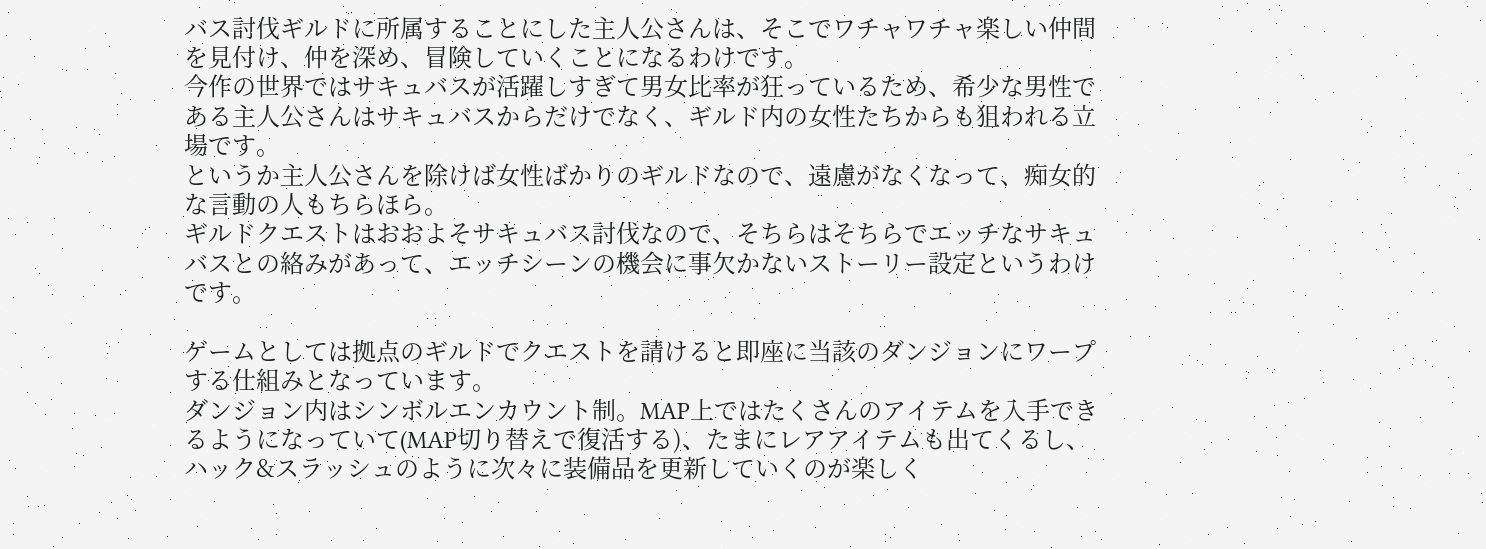バス討伐ギルドに所属することにした主人公さんは、そこでワチャワチャ楽しい仲間を見付け、仲を深め、冒険していくことになるわけです。
今作の世界ではサキュバスが活躍しすぎて男女比率が狂っているため、希少な男性である主人公さんはサキュバスからだけでなく、ギルド内の女性たちからも狙われる立場です。
というか主人公さんを除けば女性ばかりのギルドなので、遠慮がなくなって、痴女的な言動の人もちらほら。
ギルドクエストはおおよそサキュバス討伐なので、そちらはそちらでエッチなサキュバスとの絡みがあって、エッチシーンの機会に事欠かないストーリー設定というわけです。

ゲームとしては拠点のギルドでクエストを請けると即座に当該のダンジョンにワープする仕組みとなっています。
ダンジョン内はシンボルエンカウント制。MAP上ではたくさんのアイテムを入手できるようになっていて(MAP切り替えで復活する)、たまにレアアイテムも出てくるし、ハック&スラッシュのように次々に装備品を更新していくのが楽しく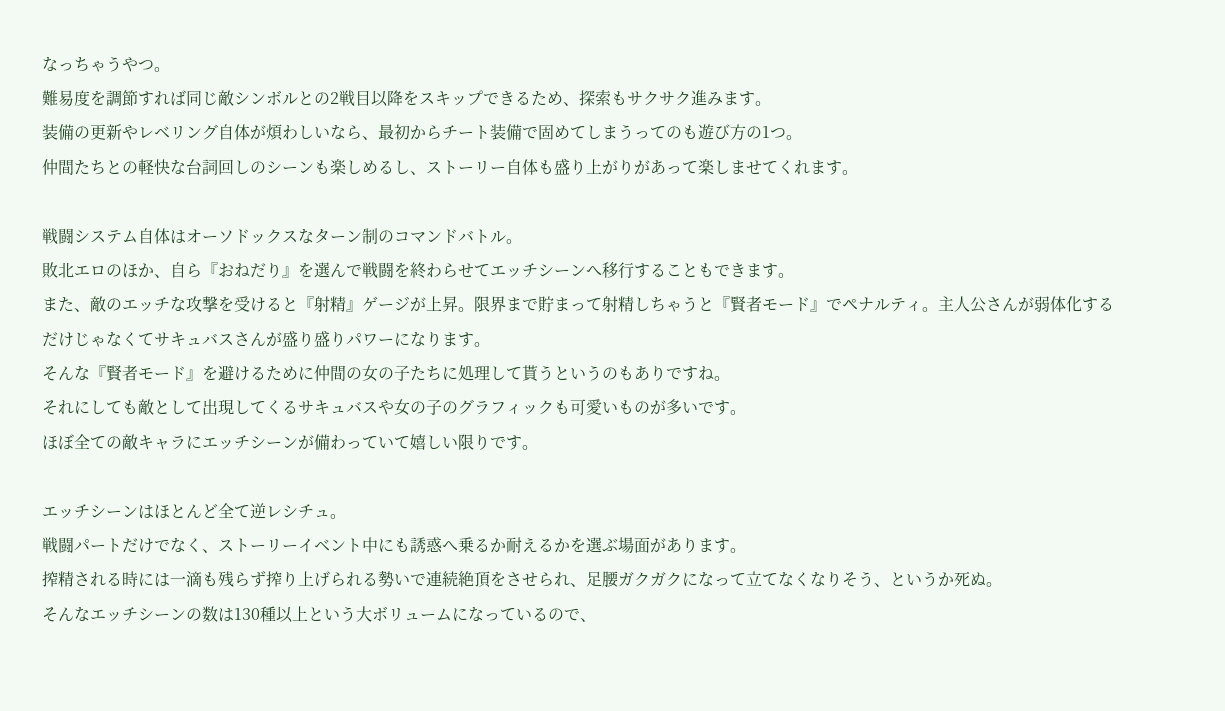なっちゃうやつ。
難易度を調節すれば同じ敵シンボルとの2戦目以降をスキップできるため、探索もサクサク進みます。
装備の更新やレベリング自体が煩わしいなら、最初からチート装備で固めてしまうってのも遊び方の1つ。
仲間たちとの軽快な台詞回しのシーンも楽しめるし、ストーリー自体も盛り上がりがあって楽しませてくれます。

戦闘システム自体はオーソドックスなターン制のコマンドバトル。
敗北エロのほか、自ら『おねだり』を選んで戦闘を終わらせてエッチシーンへ移行することもできます。
また、敵のエッチな攻撃を受けると『射精』ゲージが上昇。限界まで貯まって射精しちゃうと『賢者モード』でペナルティ。主人公さんが弱体化するだけじゃなくてサキュバスさんが盛り盛りパワーになります。
そんな『賢者モード』を避けるために仲間の女の子たちに処理して貰うというのもありですね。
それにしても敵として出現してくるサキュバスや女の子のグラフィックも可愛いものが多いです。
ほぼ全ての敵キャラにエッチシーンが備わっていて嬉しい限りです。

エッチシーンはほとんど全て逆レシチュ。
戦闘パートだけでなく、ストーリーイベント中にも誘惑へ乗るか耐えるかを選ぶ場面があります。
搾精される時には一滴も残らず搾り上げられる勢いで連続絶頂をさせられ、足腰ガクガクになって立てなくなりそう、というか死ぬ。
そんなエッチシーンの数は130種以上という大ボリュームになっているので、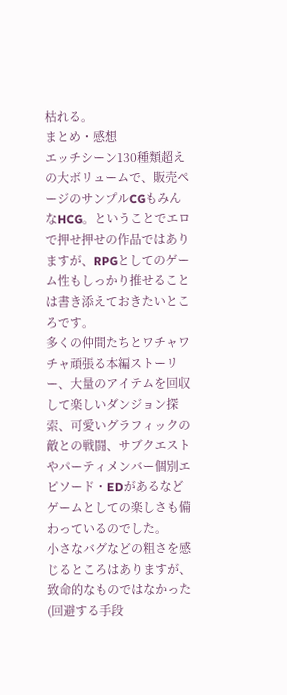枯れる。
まとめ・感想
エッチシーン130種類超えの大ボリュームで、販売ページのサンプルCGもみんなHCG。ということでエロで押せ押せの作品ではありますが、RPGとしてのゲーム性もしっかり推せることは書き添えておきたいところです。
多くの仲間たちとワチャワチャ頑張る本編ストーリー、大量のアイテムを回収して楽しいダンジョン探索、可愛いグラフィックの敵との戦闘、サブクエストやパーティメンバー個別エピソード・EDがあるなどゲームとしての楽しさも備わっているのでした。
小さなバグなどの粗さを感じるところはありますが、致命的なものではなかった(回避する手段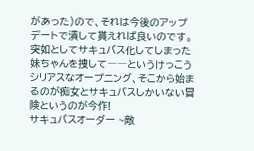があった)ので、それは今後のアップデートで潰して貰えれば良いのです。
突如としてサキュバス化してしまった妹ちゃんを捜して――というけっこうシリアスなオープニング、そこから始まるのが痴女とサキュバスしかいない冒険というのが今作!
サキュバスオーダー ~敵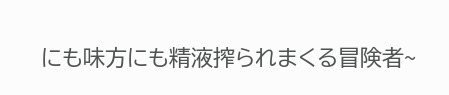にも味方にも精液搾られまくる冒険者~